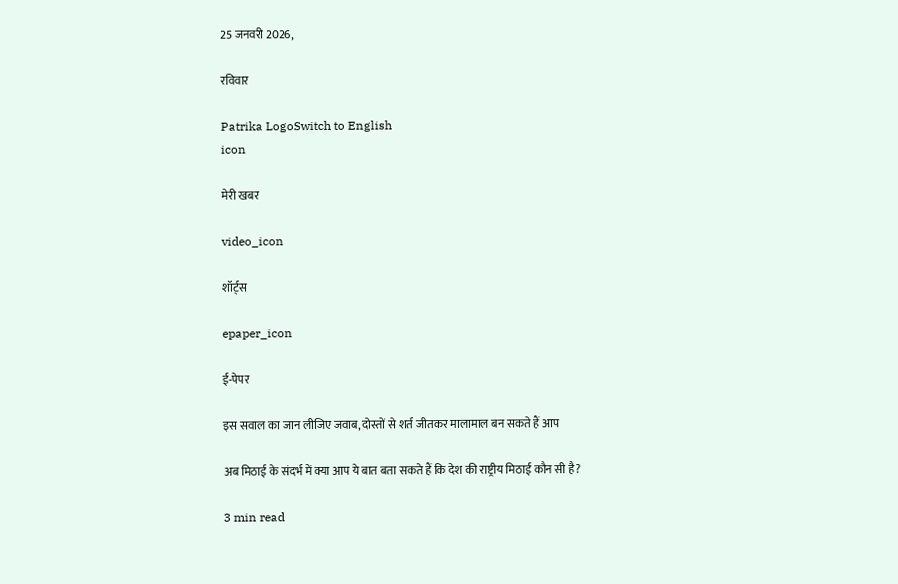25 जनवरी 2026,

रविवार

Patrika LogoSwitch to English
icon

मेरी खबर

video_icon

शॉर्ट्स

epaper_icon

ई-पेपर

इस सवाल का जान लीजिए जवाब, दोस्तों से शर्त जीतकर मालामाल बन सकते हैं आप

अब मिठाई के संदर्भ में क्या आप ये बात बता सकते हैं कि देश की राष्ट्रीय मिठाई कौन सी है?

3 min read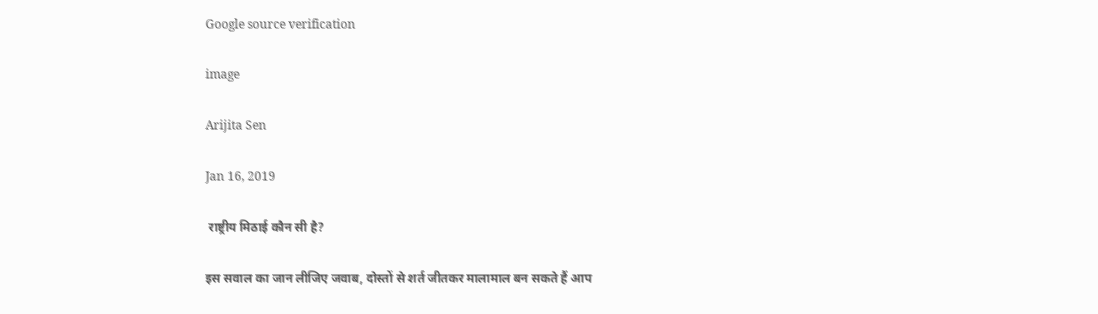Google source verification

image

Arijita Sen

Jan 16, 2019

 राष्ट्रीय मिठाई कौन सी है?

इस सवाल का जान लीजिए जवाब, दोस्तों से शर्त जीतकर मालामाल बन सकते हैं आप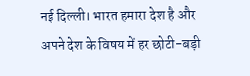नई दिल्ली। भारत हमारा देश है और अपने देश के विषय में हर छोटी-बड़ी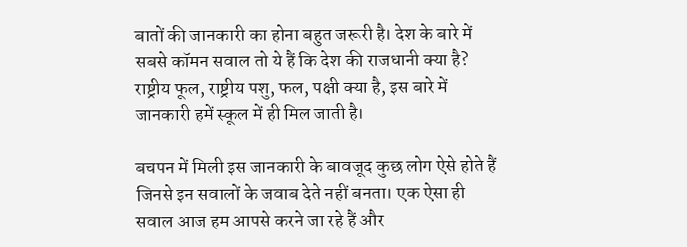बातों की जानकारी का होना बहुत जरूरी है। देश के बारे में सबसे कॉमन सवाल तो ये हैं कि देश की राजधानी क्या है? राष्ट्रीय फूल, राष्ट्रीय पशु, फल, पक्षी क्या है, इस बारे में जानकारी हमें स्कूल में ही मिल जाती है।

बचपन में मिली इस जानकारी के बावजूद कुछ लोग ऐसे होते हैं जिनसे इन सवालों के जवाब देते नहीं बनता। एक ऐसा ही सवाल आज हम आपसे करने जा रहे हैं और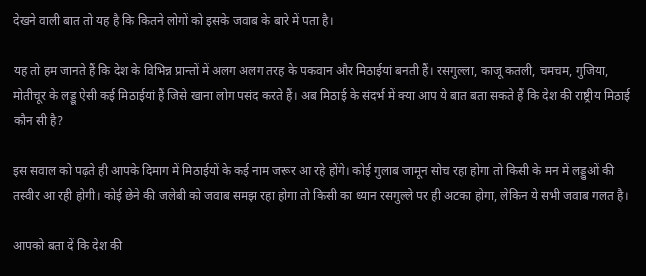देखने वाली बात तो यह है कि कितने लोगों को इसके जवाब के बारे में पता है।

यह तो हम जानते हैं कि देश के विभिन्न प्रान्तों में अलग अलग तरह के पकवान और मिठाईयां बनती हैं। रसगुल्ला, काजू कतली, चमचम, गुजिया, मोतीचूर के लड्डू ऐसी कई मिठाईयां हैं जिसे खाना लोग पसंद करते हैं। अब मिठाई के संदर्भ में क्या आप ये बात बता सकते हैं कि देश की राष्ट्रीय मिठाई कौन सी है?

इस सवाल को पढ़ते ही आपके दिमाग में मिठाईयों के कई नाम जरूर आ रहे होंगे। कोई गुलाब जामून सोच रहा होगा तो किसी के मन में लड्डुओं की तस्वीर आ रही होगी। कोई छेने की जलेबी को जवाब समझ रहा होगा तो किसी का ध्यान रसगुल्ले पर ही अटका होगा, लेकिन ये सभी जवाब गलत है।

आपको बता दें कि देश की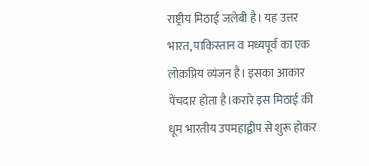राष्ट्रीय मिठाई जलेबी है। यह उत्तर भारत, पाकिस्तान व मध्यपूर्व का एक लोकप्रिय व्यंजन है। इसका आकार पेंचदार होता है।करारे इस मिठाई की धूम भारतीय उपमहाद्वीप से शुरू होकर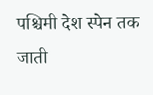पश्चिमी देश स्पेन तक जाती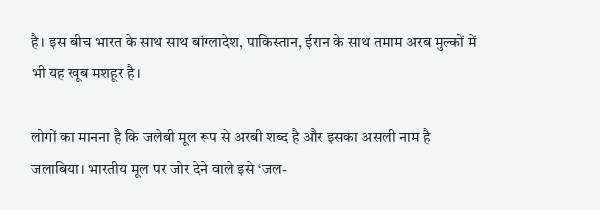है। इस बीच भारत के साथ साथ बांग्लादेश, पाकिस्तान, ईरान के साथ तमाम अरब मुल्कों में भी यह खूब मशहूर है।

लोगों का मानना है कि जलेबी मूल रूप से अरबी शब्द है और इसका असली नाम है जलाबिया। भारतीय मूल पर जोर देने वाले इसे ‘जल-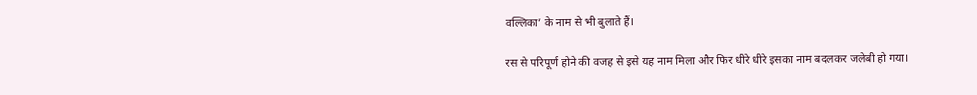वल्लिका’ के नाम से भी बुलाते हैं।

रस से परिपूर्ण होने की वजह से इसे यह नाम मिला और फिर धीरे धीरे इसका नाम बदलकर जलेबी हो गया।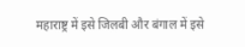महाराष्ट्र में इसे जिलबी और बंगाल में इसे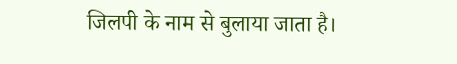जिलपी के नाम से बुलाया जाता है।